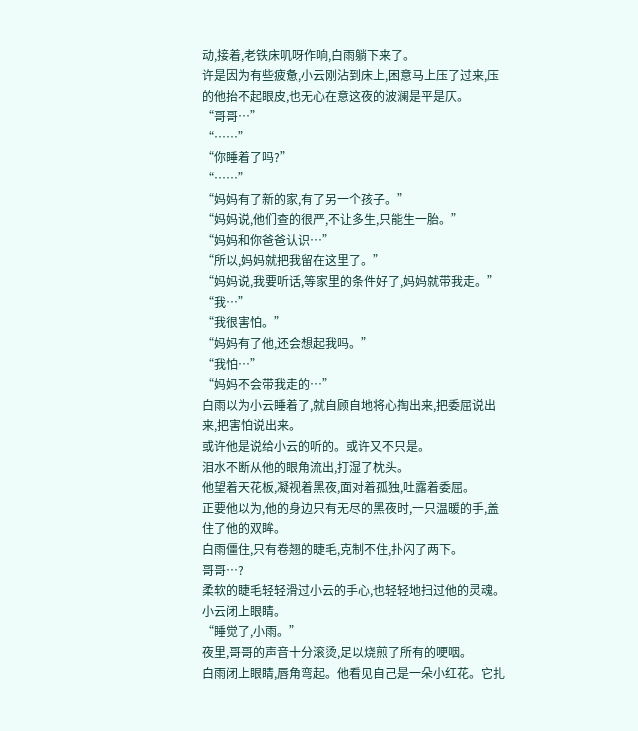动,接着,老铁床叽呀作响,白雨躺下来了。
许是因为有些疲惫,小云刚沾到床上,困意马上压了过来,压的他抬不起眼皮,也无心在意这夜的波澜是平是仄。
“哥哥…”
“……”
“你睡着了吗?”
“……”
“妈妈有了新的家,有了另一个孩子。”
“妈妈说,他们查的很严,不让多生,只能生一胎。”
“妈妈和你爸爸认识…”
“所以,妈妈就把我留在这里了。”
“妈妈说,我要听话,等家里的条件好了,妈妈就带我走。”
“我…”
“我很害怕。”
“妈妈有了他,还会想起我吗。”
“我怕…”
“妈妈不会带我走的…”
白雨以为小云睡着了,就自顾自地将心掏出来,把委屈说出来,把害怕说出来。
或许他是说给小云的听的。或许又不只是。
泪水不断从他的眼角流出,打湿了枕头。
他望着天花板,凝视着黑夜,面对着孤独,吐露着委屈。
正要他以为,他的身边只有无尽的黑夜时,一只温暖的手,盖住了他的双眸。
白雨僵住,只有卷翘的睫毛,克制不住,扑闪了两下。
哥哥…?
柔软的睫毛轻轻滑过小云的手心,也轻轻地扫过他的灵魂。
小云闭上眼睛。
“睡觉了,小雨。”
夜里,哥哥的声音十分滚烫,足以烧煎了所有的哽咽。
白雨闭上眼睛,唇角弯起。他看见自己是一朵小红花。它扎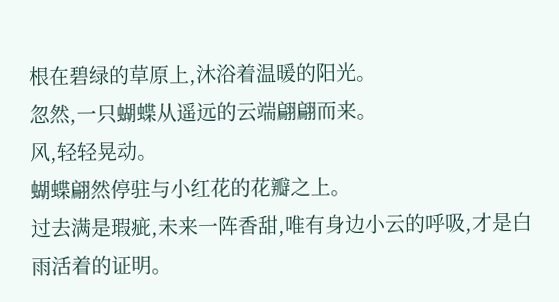根在碧绿的草原上,沐浴着温暖的阳光。
忽然,一只蝴蝶从遥远的云端翩翩而来。
风,轻轻晃动。
蝴蝶翩然停驻与小红花的花瓣之上。
过去满是瑕疵,未来一阵香甜,唯有身边小云的呼吸,才是白雨活着的证明。